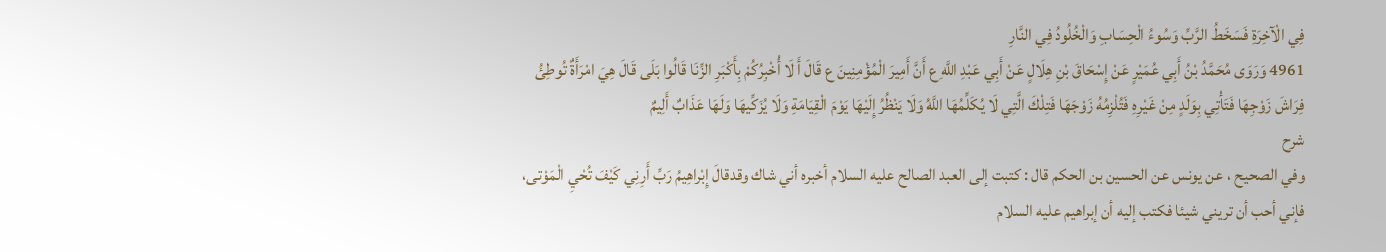فِي الْآخِرَةِ فَسَخَطُ الرَّبِّ وَسُوءُ الْحِسَابِ وَالْخُلُودُ فِي النَّارِ
4961 وَرَوَى مُحَمَّدُ بْنُ أَبِي عُمَيْرٍ عَنْ إِسْحَاقَ بْنِ هِلَالٍ عَنْ أَبِي عَبْدِ اللَّهِ ع أَنَّ أَمِيرَ الْمُؤْمِنِينَ ع قَالَ أَ لَا أُخْبِرُكُمْ بِأَكْبَرِ الزِّنَا قَالُوا بَلَى قَالَ هِيَ امْرَأَةٌ تُوطِئُ فِرَاشَ زَوْجِهَا فَتَأْتِي بِوَلَدٍ مِنْ غَيْرِهِ فَتُلْزِمُهُ زَوْجَهَا فَتِلْكَ الَّتِي لَا يُكَلِّمُهَا اللَّهُ وَلَا يَنْظُرُ إِلَيْهَا يَوْمَ الْقِيَامَةِ وَلَا يُزَكِّيهَا وَلَهَا عَذَابٌ أَلِيمٌ
شرح
وفي الصحيح ، عن يونس عن الحسين بن الحكم قال : كتبت إلى العبد الصالح عليه السلام أخبره أني شاك وقدقالَ إِبْراهِيمُ رَبِّ أَرِنِي كَيْفَ تُحْيِ الْمَوْتى، فإني أحب أن تريني شيئا فكتب إليه أن إبراهيم عليه السلام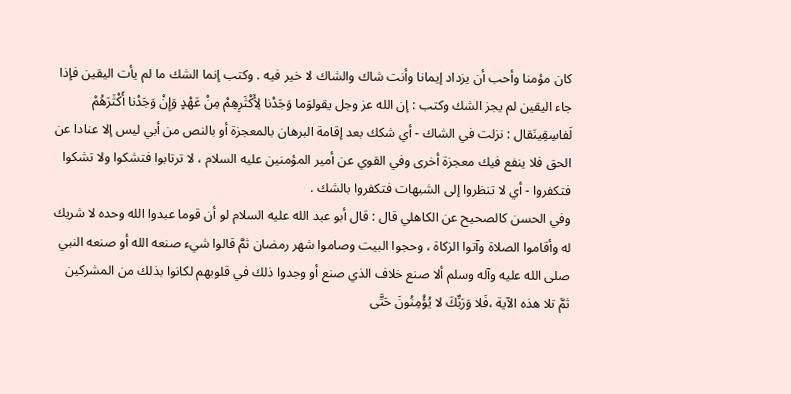كان مؤمنا وأحب أن يزداد إيمانا وأنت شاك والشاك لا خير فيه . وكتب إنما الشك ما لم يأت اليقين فإذا جاء اليقين لم يجز الشك وكتب : إن الله عز وجل يقولوَما وَجَدْنا لِأَكْثَرِهِمْ مِنْ عَهْدٍ وَإِنْ وَجَدْنا أَكْثَرَهُمْ لَفاسِقِينَقال : نزلت في الشاك - أي شكك بعد إقامة البرهان بالمعجزة أو بالنص من أبي ليس إلا عنادا عن الحق فلا ينفع فيك معجزة أخرى وفي القوي عن أمير المؤمنين عليه السلام ، لا ترتابوا فتشكوا ولا تشكوا فتكفروا - أي لا تنظروا إلى الشبهات فتكفروا بالشك .
وفي الحسن كالصحيح عن الكاهلي قال : قال أبو عبد الله عليه السلام لو أن قوما عبدوا الله وحده لا شريك له وأقاموا الصلاة وآتوا الزكاة ، وحجوا البيت وصاموا شهر رمضان ثمَّ قالوا شيء صنعه الله أو صنعه النبي صلى الله عليه وآله وسلم ألا صنع خلاف الذي صنع أو وجدوا ذلك في قلوبهم لكانوا بذلك من المشركين ثمَّ تلا هذه الآية ،فَلا وَرَبِّكَ لا يُؤْمِنُونَ حَتَّى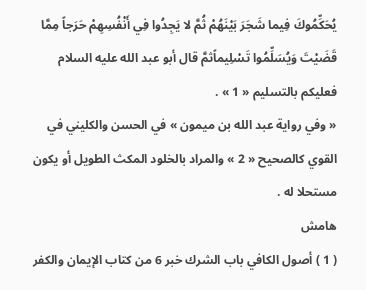يُحَكِّمُوكَ فِيما شَجَرَ بَيْنَهُمْ ثُمَّ لا يَجِدُوا فِي أَنْفُسِهِمْ حَرَجاً مِمَّا قَضَيْتَ وَيُسَلِّمُوا تَسْلِيماًثمَّ قال أبو عبد الله عليه السلام فعليكم بالتسليم « 1 » .
« وفي رواية عبد الله بن ميمون » في الحسن والكليني في القوي كالصحيح « 2 » والمراد بالخلود المكث الطويل أو يكون مستحلا له .
هامش
( 1 ) أصول الكافي باب الشرك خبر 6 من كتاب الإيمان والكفر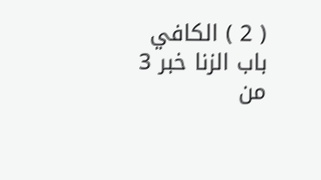( 2 ) الكافي باب الزنا خبر 3 من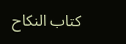كتاب النكاح